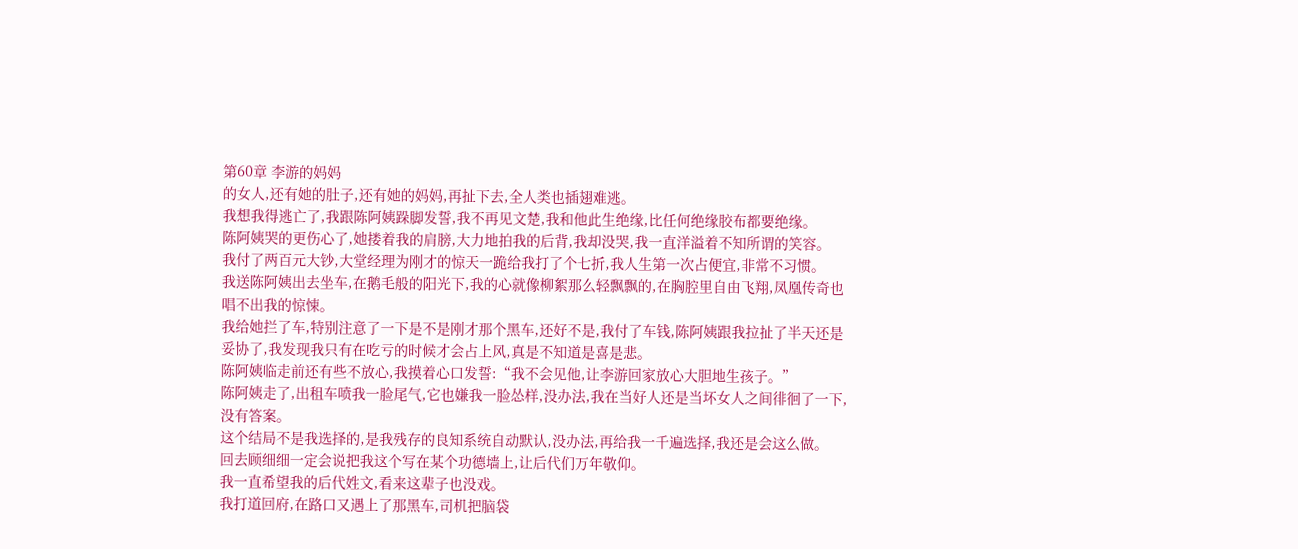第60章 李游的妈妈
的女人,还有她的肚子,还有她的妈妈,再扯下去,全人类也插翅难逃。
我想我得逃亡了,我跟陈阿姨跺脚发誓,我不再见文楚,我和他此生绝缘,比任何绝缘胶布都要绝缘。
陈阿姨哭的更伤心了,她搂着我的肩膀,大力地拍我的后背,我却没哭,我一直洋溢着不知所谓的笑容。
我付了两百元大钞,大堂经理为刚才的惊天一跪给我打了个七折,我人生第一次占便宜,非常不习惯。
我送陈阿姨出去坐车,在鹅毛般的阳光下,我的心就像柳絮那么轻飘飘的,在胸腔里自由飞翔,凤凰传奇也唱不出我的惊悚。
我给她拦了车,特别注意了一下是不是刚才那个黑车,还好不是,我付了车钱,陈阿姨跟我拉扯了半天还是妥协了,我发现我只有在吃亏的时候才会占上风,真是不知道是喜是悲。
陈阿姨临走前还有些不放心,我摸着心口发誓:“我不会见他,让李游回家放心大胆地生孩子。”
陈阿姨走了,出租车喷我一脸尾气,它也嫌我一脸怂样,没办法,我在当好人还是当坏女人之间徘徊了一下,没有答案。
这个结局不是我选择的,是我残存的良知系统自动默认,没办法,再给我一千遍选择,我还是会这么做。
回去顾细细一定会说把我这个写在某个功德墙上,让后代们万年敬仰。
我一直希望我的后代姓文,看来这辈子也没戏。
我打道回府,在路口又遇上了那黑车,司机把脑袋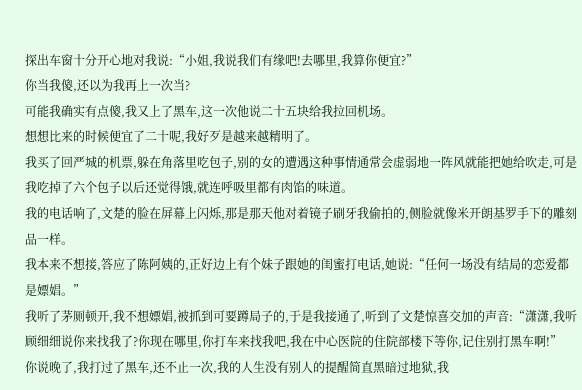探出车窗十分开心地对我说:“小姐,我说我们有缘吧!去哪里,我算你便宜?”
你当我傻,还以为我再上一次当?
可能我确实有点傻,我又上了黑车,这一次他说二十五块给我拉回机场。
想想比来的时候便宜了二十呢,我好歹是越来越精明了。
我买了回严城的机票,躲在角落里吃包子,别的女的遭遇这种事情通常会虚弱地一阵风就能把她给吹走,可是我吃掉了六个包子以后还觉得饿,就连呼吸里都有肉馅的味道。
我的电话响了,文楚的脸在屏幕上闪烁,那是那天他对着镜子刷牙我偷拍的,侧脸就像米开朗基罗手下的雕刻品一样。
我本来不想接,答应了陈阿姨的,正好边上有个妹子跟她的闺蜜打电话,她说:“任何一场没有结局的恋爱都是嫖娼。”
我听了茅厕顿开,我不想嫖娼,被抓到可要蹲局子的,于是我接通了,听到了文楚惊喜交加的声音:“潇潇,我听顾细细说你来找我了?你现在哪里,你打车来找我吧,我在中心医院的住院部楼下等你,记住别打黑车啊!”
你说晚了,我打过了黑车,还不止一次,我的人生没有别人的提醒简直黑暗过地狱,我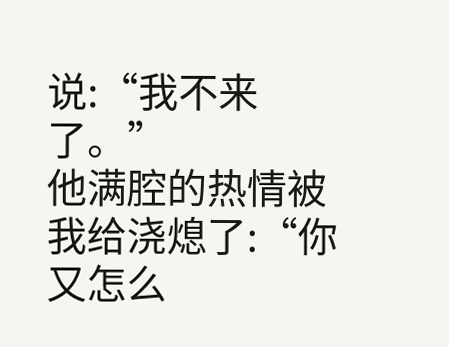说:“我不来了。”
他满腔的热情被我给浇熄了:“你又怎么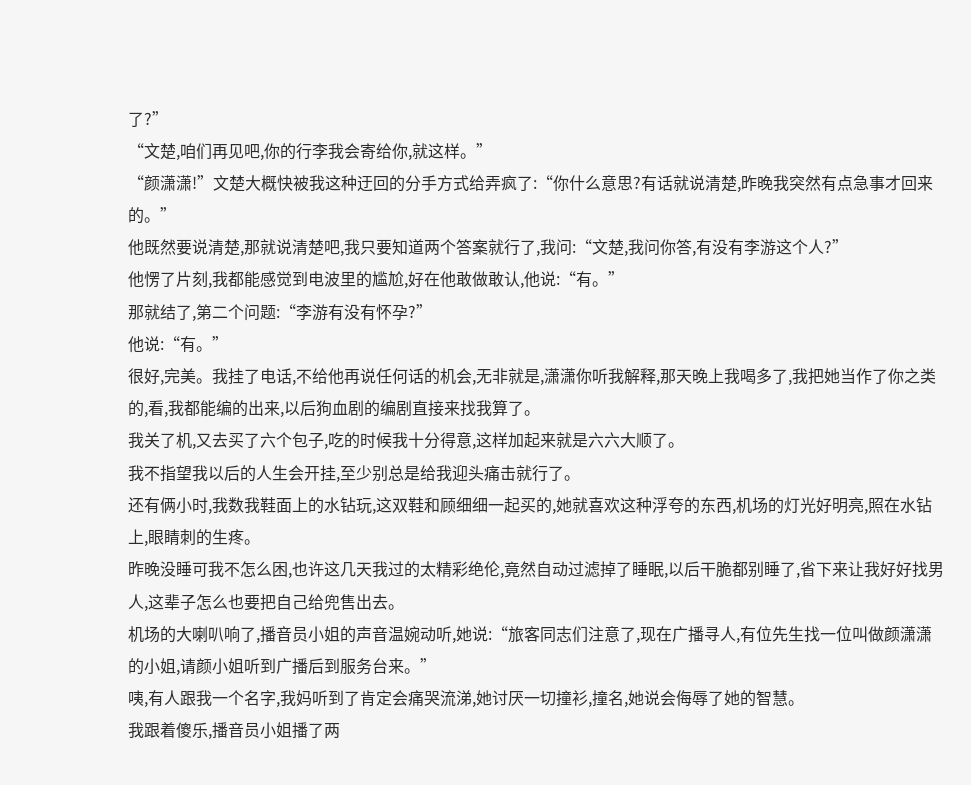了?”
“文楚,咱们再见吧,你的行李我会寄给你,就这样。”
“颜潇潇!”文楚大概快被我这种迂回的分手方式给弄疯了:“你什么意思?有话就说清楚,昨晚我突然有点急事才回来的。”
他既然要说清楚,那就说清楚吧,我只要知道两个答案就行了,我问:“文楚,我问你答,有没有李游这个人?”
他愣了片刻,我都能感觉到电波里的尴尬,好在他敢做敢认,他说:“有。”
那就结了,第二个问题:“李游有没有怀孕?”
他说:“有。”
很好,完美。我挂了电话,不给他再说任何话的机会,无非就是,潇潇你听我解释,那天晚上我喝多了,我把她当作了你之类的,看,我都能编的出来,以后狗血剧的编剧直接来找我算了。
我关了机,又去买了六个包子,吃的时候我十分得意,这样加起来就是六六大顺了。
我不指望我以后的人生会开挂,至少别总是给我迎头痛击就行了。
还有俩小时,我数我鞋面上的水钻玩,这双鞋和顾细细一起买的,她就喜欢这种浮夸的东西,机场的灯光好明亮,照在水钻上,眼睛刺的生疼。
昨晚没睡可我不怎么困,也许这几天我过的太精彩绝伦,竟然自动过滤掉了睡眠,以后干脆都别睡了,省下来让我好好找男人,这辈子怎么也要把自己给兜售出去。
机场的大喇叭响了,播音员小姐的声音温婉动听,她说:“旅客同志们注意了,现在广播寻人,有位先生找一位叫做颜潇潇的小姐,请颜小姐听到广播后到服务台来。”
咦,有人跟我一个名字,我妈听到了肯定会痛哭流涕,她讨厌一切撞衫,撞名,她说会侮辱了她的智慧。
我跟着傻乐,播音员小姐播了两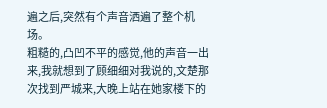遍之后,突然有个声音洒遍了整个机场。
粗糙的,凸凹不平的感觉,他的声音一出来,我就想到了顾细细对我说的,文楚那次找到严城来,大晚上站在她家楼下的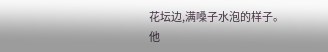花坛边,满嗓子水泡的样子。
他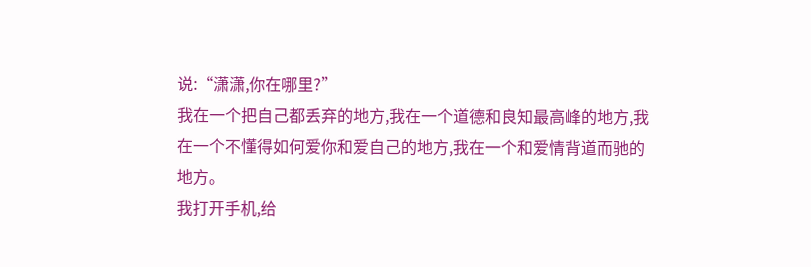说:“潇潇,你在哪里?”
我在一个把自己都丢弃的地方,我在一个道德和良知最高峰的地方,我在一个不懂得如何爱你和爱自己的地方,我在一个和爱情背道而驰的地方。
我打开手机,给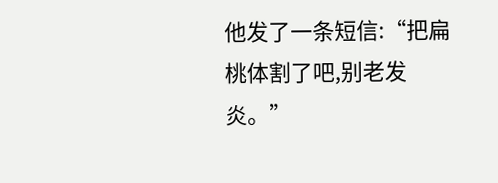他发了一条短信:“把扁桃体割了吧,别老发炎。”